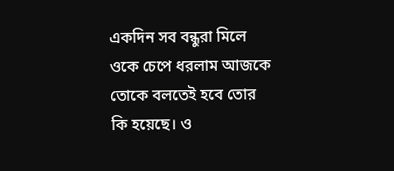একদিন সব বন্ধুরা মিলে ওকে চেপে ধরলাম আজকে তোকে বলতেই হবে তোর কি হয়েছে। ও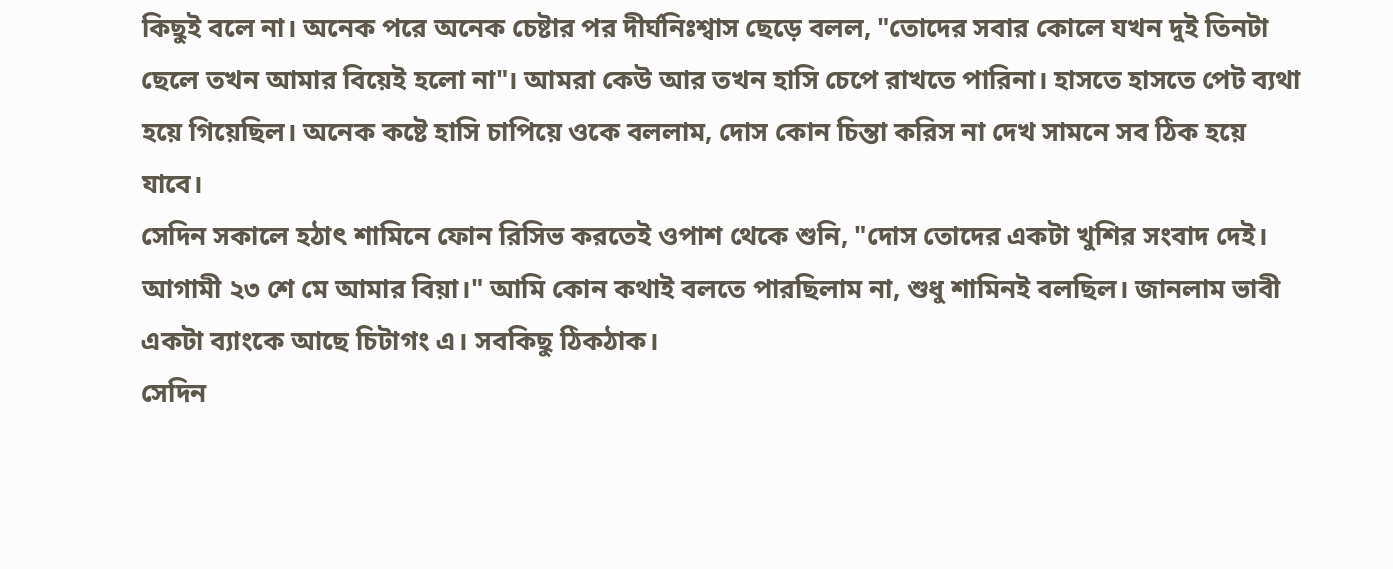কিছুই বলে না। অনেক পরে অনেক চেষ্টার পর দীর্ঘনিঃশ্বাস ছেড়ে বলল, "তোদের সবার কোলে যখন দুই তিনটা ছেলে তখন আমার বিয়েই হলো না"। আমরা কেউ আর তখন হাসি চেপে রাখতে পারিনা। হাসতে হাসতে পেট ব্যথা হয়ে গিয়েছিল। অনেক কষ্টে হাসি চাপিয়ে ওকে বললাম, দোস কোন চিন্তা করিস না দেখ সামনে সব ঠিক হয়ে যাবে।
সেদিন সকালে হঠাৎ শামিনে ফোন রিসিভ করতেই ওপাশ থেকে শুনি, "দোস তোদের একটা খুশির সংবাদ দেই। আগামী ২৩ শে মে আমার বিয়া।" আমি কোন কথাই বলতে পারছিলাম না, শুধু শামিনই বলছিল। জানলাম ভাবী একটা ব্যাংকে আছে চিটাগং এ। সবকিছু ঠিকঠাক।
সেদিন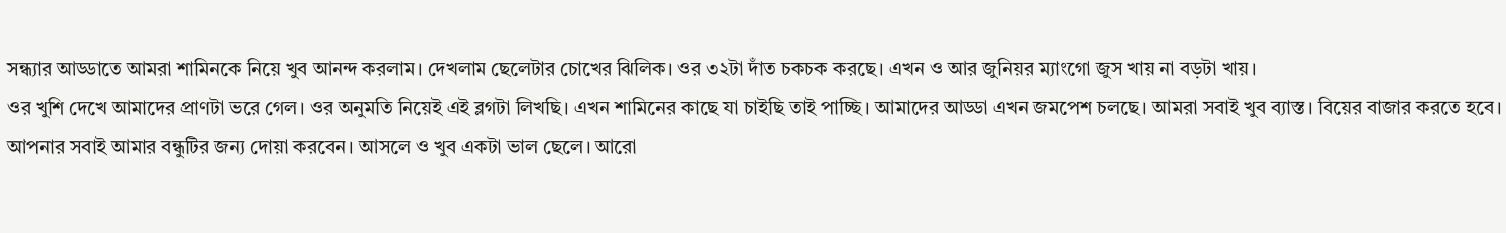সন্ধ্যার আড্ডাতে আমরা শামিনকে নিয়ে খুব আনন্দ করলাম। দেখলাম ছেলেটার চোখের ঝিলিক। ওর ৩২টা দাঁত চকচক করছে। এখন ও আর জুনিয়র ম্যাংগো জুস খায় না বড়টা খায়।
ওর খুশি দেখে আমাদের প্রাণটা ভরে গেল। ওর অনুমতি নিয়েই এই ব্লগটা লিখছি। এখন শামিনের কাছে যা চাইছি তাই পাচ্ছি। আমাদের আড্ডা এখন জমপেশ চলছে। আমরা সবাই খুব ব্যাস্ত। বিয়ের বাজার করতে হবে। আপনার সবাই আমার বন্ধুটির জন্য দোয়া করবেন। আসলে ও খুব একটা ভাল ছেলে। আরো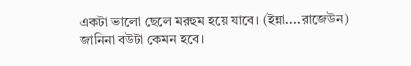একটা ভালো ছেলে মরহুম হয়ে যাবে। (ইন্না....রাজেউন)
জানিনা বউটা কেমন হবে।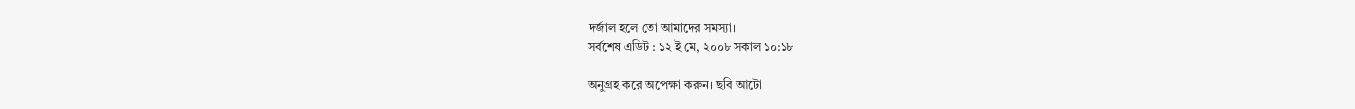দর্জাল হলে তো আমাদের সমস্যা।
সর্বশেষ এডিট : ১২ ই মে, ২০০৮ সকাল ১০:১৮

অনুগ্রহ করে অপেক্ষা করুন। ছবি আটো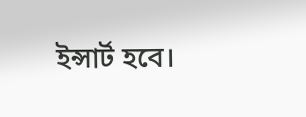ইন্সার্ট হবে।